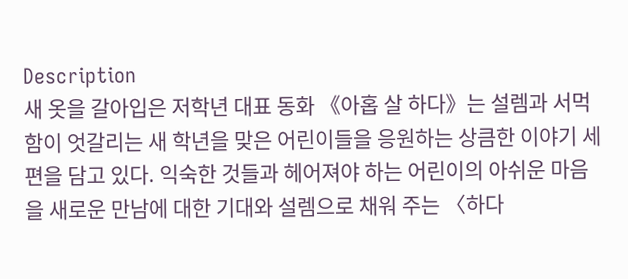Description
새 옷을 갈아입은 저학년 대표 동화 《아홉 살 하다》는 설렘과 서먹함이 엇갈리는 새 학년을 맞은 어린이들을 응원하는 상큼한 이야기 세 편을 담고 있다. 익숙한 것들과 헤어져야 하는 어린이의 아쉬운 마음을 새로운 만남에 대한 기대와 설렘으로 채워 주는 〈하다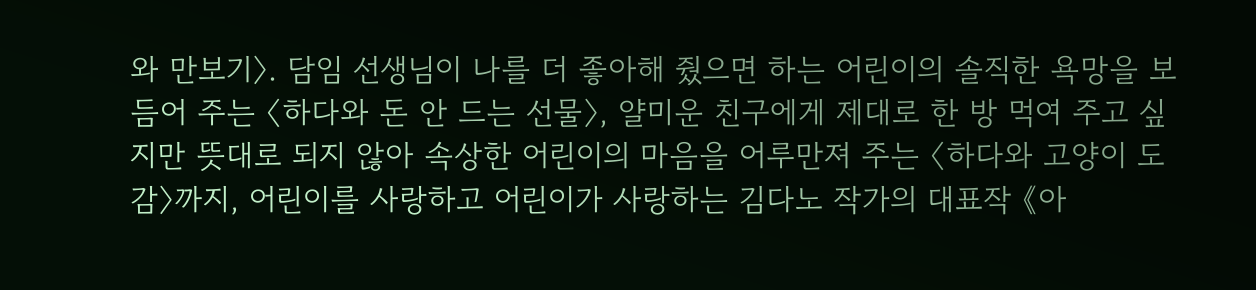와 만보기〉. 담임 선생님이 나를 더 좋아해 줬으면 하는 어린이의 솔직한 욕망을 보듬어 주는 〈하다와 돈 안 드는 선물〉, 얄미운 친구에게 제대로 한 방 먹여 주고 싶지만 뜻대로 되지 않아 속상한 어린이의 마음을 어루만져 주는 〈하다와 고양이 도감〉까지, 어린이를 사랑하고 어린이가 사랑하는 김다노 작가의 대표작 《아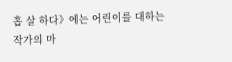홉 살 하다》에는 어린이를 대하는 작가의 마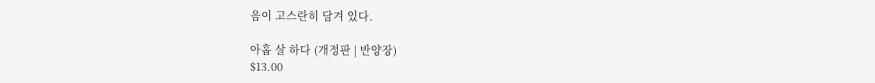음이 고스란히 담겨 있다.

아홉 살 하다 (개정판 | 반양장)
$13.00